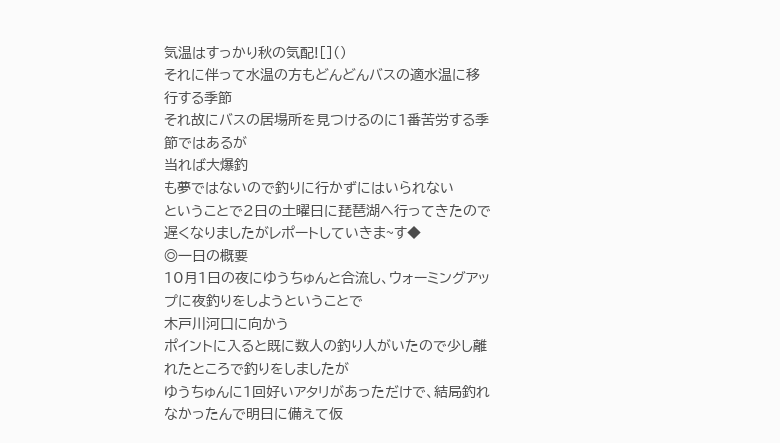気温はすっかり秋の気配![]()
それに伴って水温の方もどんどんバスの適水温に移行する季節
それ故にバスの居場所を見つけるのに1番苦労する季節ではあるが
当れば大爆釣
も夢ではないので釣りに行かずにはいられない
ということで2日の土曜日に琵琶湖へ行ってきたので遅くなりましたがレポートしていきま~す◆
◎一日の概要
10月1日の夜にゆうちゅんと合流し、ウォーミングアップに夜釣りをしようということで
木戸川河口に向かう
ポイントに入ると既に数人の釣り人がいたので少し離れたところで釣りをしましたが
ゆうちゅんに1回好いアタリがあっただけで、結局釣れなかったんで明日に備えて仮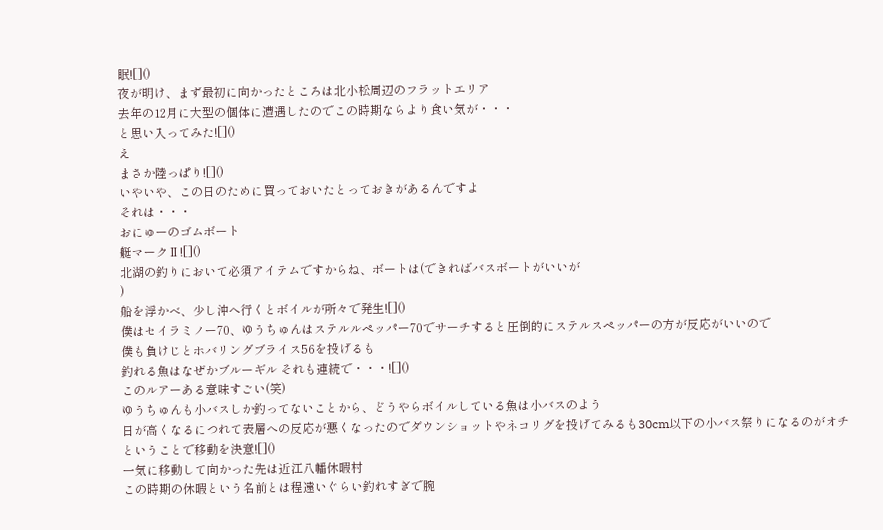眠![]()
夜が明け、まず最初に向かったところは北小松周辺のフラットエリア
去年の12月に大型の個体に遭遇したのでこの時期ならより食い気が・・・
と思い入ってみた![]()
え
まさか陸っぱり![]()
いやいや、この日のために買っておいたとっておきがあるんですよ
それは・・・
おにゅーのゴムボート
艇マークⅡ![]()
北湖の釣りにおいて必須アイテムですからね、ボートは(できればバスボートがいいが
)
船を浮かべ、少し沖へ行くとボイルが所々で発生![]()
僕はセイラミノー70、ゆうちゅんはステルルペッパー70でサーチすると圧倒的にステルスペッパーの方が反応がいいので
僕も負けじとホバリングブライス56を投げるも
釣れる魚はなぜかブルーギル それも連続で・・・![]()
このルアーある意味すごい(笑)
ゆうちゅんも小バスしか釣ってないことから、どうやらボイルしている魚は小バスのよう
日が高くなるにつれて表層への反応が悪くなったのでダウンショットやネコリグを投げてみるも30cm以下の小バス祭りになるのがオチ
ということで移動を決意![]()
一気に移動して向かった先は近江八幡休暇村
この時期の休暇という名前とは程遠いぐらい釣れすぎで腕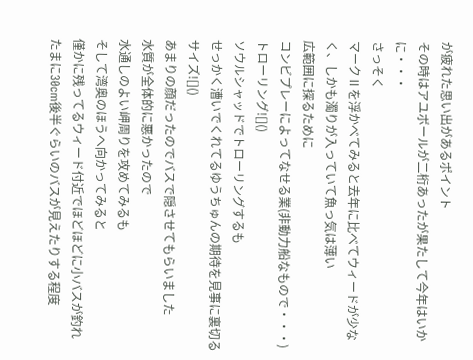が疲れた思い出があるポイント
その時はアユボールが二桁あったが果たして今年はいかに・・・
さっそく
マークⅡを浮かべてみると去年に比べてウィードが少なく、しかも濁りが入っていて魚っ気は薄い
広範囲に探るために
コンビプレーによってなせる業(非動力船なもので・・・) トローリング![]()
ソウルシャッドでトローリングするも
せっかく漕いでくれてるゆうちゅんの期待を見事に裏切るサイズ![]()
あまりの顔だったのでバスで隠させてもらいました
水質が全体的に悪かったので
水通しのよい岬周りを攻めてみるも
そして湾奥のほうへ向かってみると
僅かに残ってるウィード付近でほどほどに小バスが釣れ
たまに30cm後半ぐらいのバスが見えたりする程度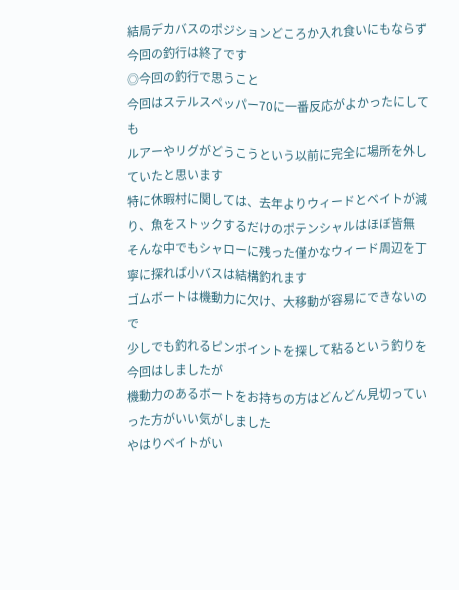結局デカバスのポジションどころか入れ食いにもならず今回の釣行は終了です
◎今回の釣行で思うこと
今回はステルスペッパー70に一番反応がよかったにしても
ルアーやリグがどうこうという以前に完全に場所を外していたと思います
特に休暇村に関しては、去年よりウィードとベイトが減り、魚をストックするだけのポテンシャルはほぼ皆無
そんな中でもシャローに残った僅かなウィード周辺を丁寧に探れば小バスは結構釣れます
ゴムボートは機動力に欠け、大移動が容易にできないので
少しでも釣れるピンポイントを探して粘るという釣りを今回はしましたが
機動力のあるボートをお持ちの方はどんどん見切っていった方がいい気がしました
やはりベイトがい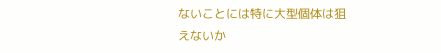ないことには特に大型個体は狙えないか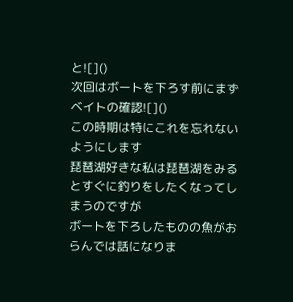と![]()
次回はボートを下ろす前にまずベイトの確認![]()
この時期は特にこれを忘れないようにします
琵琶湖好きな私は琵琶湖をみるとすぐに釣りをしたくなってしまうのですが
ボートを下ろしたものの魚がおらんでは話になりま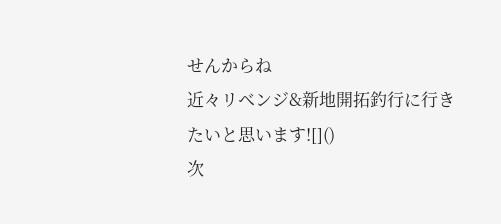せんからね
近々リベンジ&新地開拓釣行に行きたいと思います![]()
次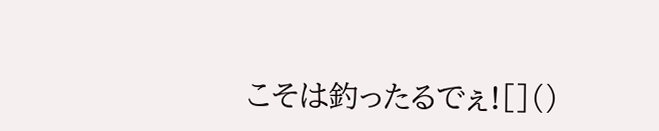こそは釣ったるでぇ![]()